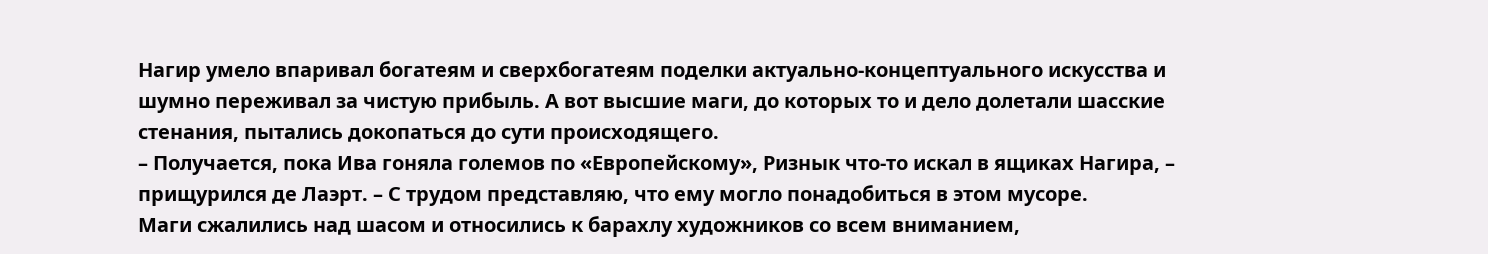Нагир умело впаривал богатеям и сверхбогатеям поделки актуально-концептуального искусства и шумно переживал за чистую прибыль. А вот высшие маги, до которых то и дело долетали шасские стенания, пытались докопаться до сути происходящего.
– Получается, пока Ива гоняла големов по «Европейскому», Ризнык что-то искал в ящиках Нагира, – прищурился де Лаэрт. – С трудом представляю, что ему могло понадобиться в этом мусоре.
Маги сжалились над шасом и относились к барахлу художников со всем вниманием,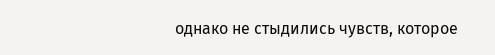однако не стыдились чувств, которое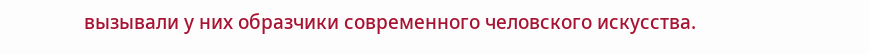вызывали у них образчики современного человского искусства.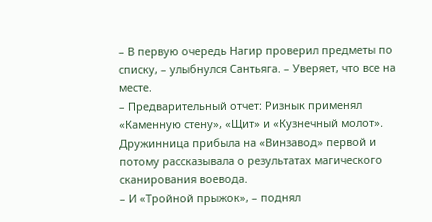– В первую очередь Нагир проверил предметы по списку, – улыбнулся Сантьяга. – Уверяет, что все на месте.
– Предварительный отчет: Ризнык применял «Каменную стену», «Щит» и «Кузнечный молот».
Дружинница прибыла на «Винзавод» первой и потому рассказывала о результатах магического сканирования воевода.
– И «Тройной прыжок», – поднял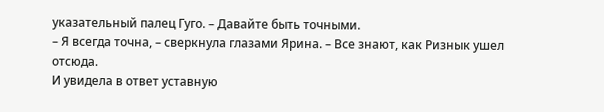указательный палец Гуго. – Давайте быть точными.
– Я всегда точна, – сверкнула глазами Ярина. – Все знают, как Ризнык ушел отсюда.
И увидела в ответ уставную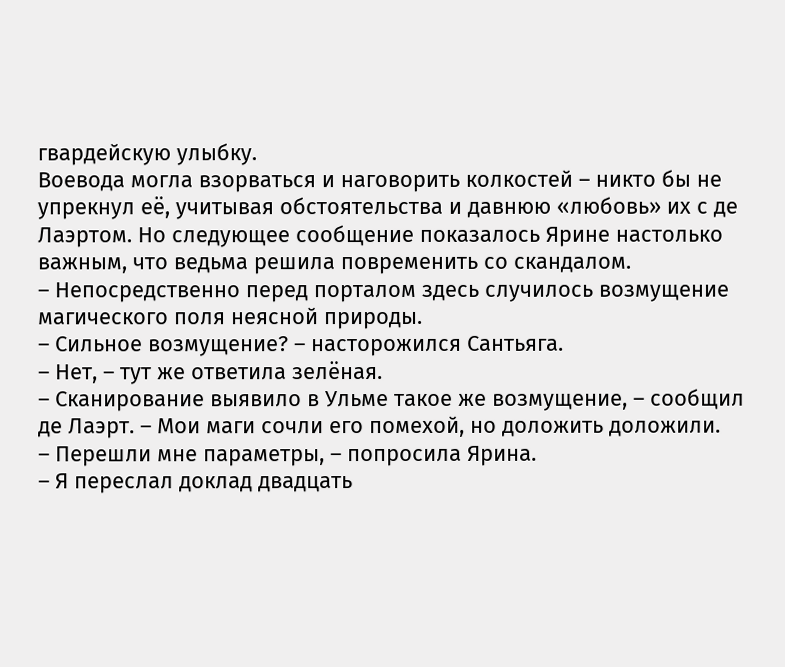гвардейскую улыбку.
Воевода могла взорваться и наговорить колкостей – никто бы не упрекнул её, учитывая обстоятельства и давнюю «любовь» их с де Лаэртом. Но следующее сообщение показалось Ярине настолько важным, что ведьма решила повременить со скандалом.
– Непосредственно перед порталом здесь случилось возмущение магического поля неясной природы.
– Сильное возмущение? – насторожился Сантьяга.
– Нет, – тут же ответила зелёная.
– Сканирование выявило в Ульме такое же возмущение, – сообщил де Лаэрт. – Мои маги сочли его помехой, но доложить доложили.
– Перешли мне параметры, – попросила Ярина.
– Я переслал доклад двадцать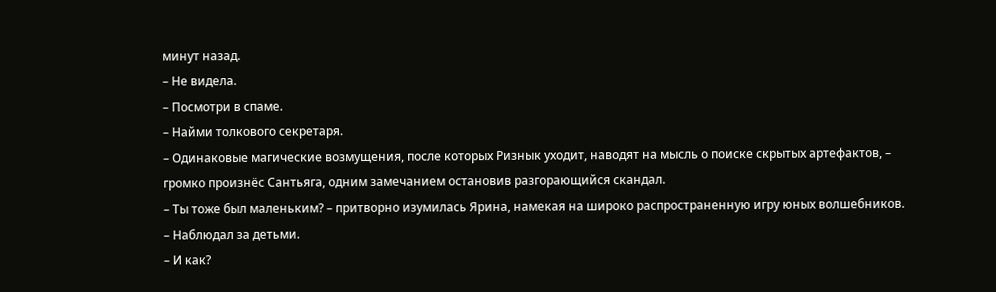минут назад.
– Не видела.
– Посмотри в спаме.
– Найми толкового секретаря.
– Одинаковые магические возмущения, после которых Ризнык уходит, наводят на мысль о поиске скрытых артефактов, – громко произнёс Сантьяга, одним замечанием остановив разгорающийся скандал.
– Ты тоже был маленьким? – притворно изумилась Ярина, намекая на широко распространенную игру юных волшебников.
– Наблюдал за детьми.
– И как?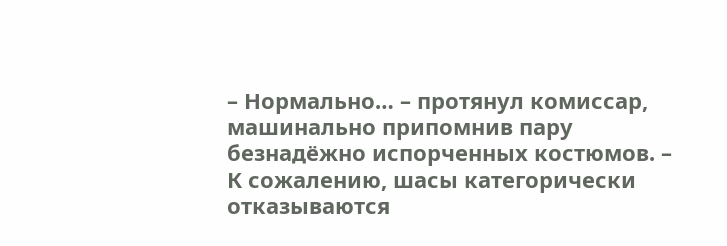– Нормально… – протянул комиссар, машинально припомнив пару безнадёжно испорченных костюмов. – К сожалению, шасы категорически отказываются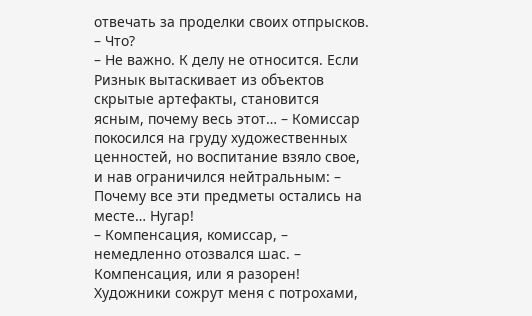отвечать за проделки своих отпрысков.
– Что?
– Не важно. К делу не относится. Если Ризнык вытаскивает из объектов скрытые артефакты, становится ясным, почему весь этот… – Комиссар покосился на груду художественных ценностей, но воспитание взяло свое, и нав ограничился нейтральным: – Почему все эти предметы остались на месте… Нугар!
– Компенсация, комиссар, – немедленно отозвался шас. – Компенсация, или я разорен! Художники сожрут меня с потрохами,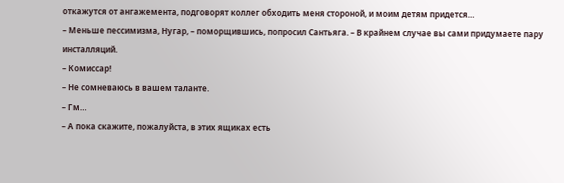откажутся от ангажемента, подговорят коллег обходить меня стороной, и моим детям придется…
– Меньше пессимизма, Нугар, – поморщившись, попросил Сантьяга. – В крайнем случае вы сами придумаете пару инсталляций.
– Комиссар!
– Не сомневаюсь в вашем таланте.
– Гм…
– А пока скажите, пожалуйста, в этих ящиках есть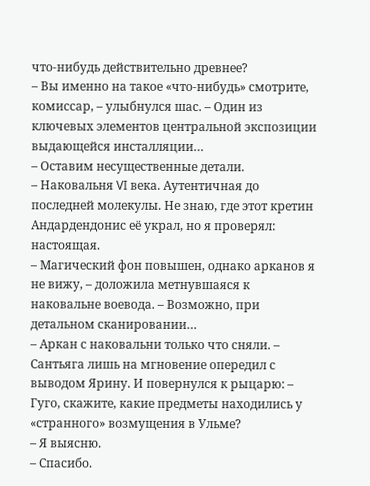что-нибудь действительно древнее?
– Вы именно на такое «что-нибудь» смотрите, комиссар, – улыбнулся шас. – Один из ключевых элементов центральной экспозиции выдающейся инсталляции…
– Оставим несущественные детали.
– Наковальня VI века. Аутентичная до последней молекулы. Не знаю, где этот кретин Андардендонис её украл, но я проверял: настоящая.
– Магический фон повышен, однако арканов я не вижу, – доложила метнувшаяся к наковальне воевода. – Возможно, при детальном сканировании…
– Аркан с наковальни только что сняли. – Сантьяга лишь на мгновение опередил с выводом Ярину. И повернулся к рыцарю: – Гуго, скажите, какие предметы находились у «странного» возмущения в Ульме?
– Я выясню.
– Спасибо.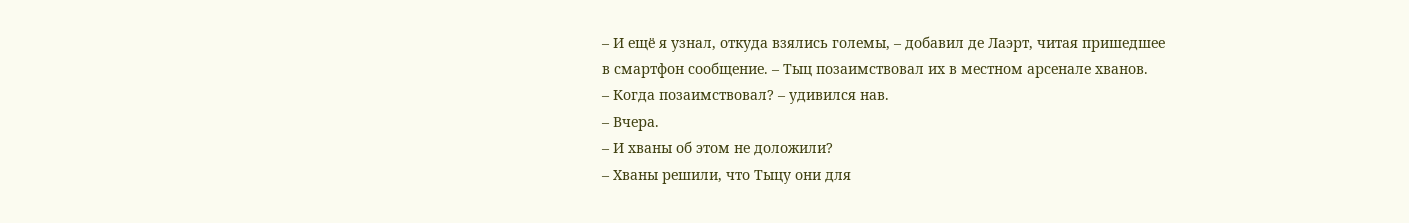– И ещё я узнал, откуда взялись големы, – добавил де Лаэрт, читая пришедшее в смартфон сообщение. – Тыц позаимствовал их в местном арсенале хванов.
– Когда позаимствовал? – удивился нав.
– Вчера.
– И хваны об этом не доложили?
– Хваны решили, что Тыцу они для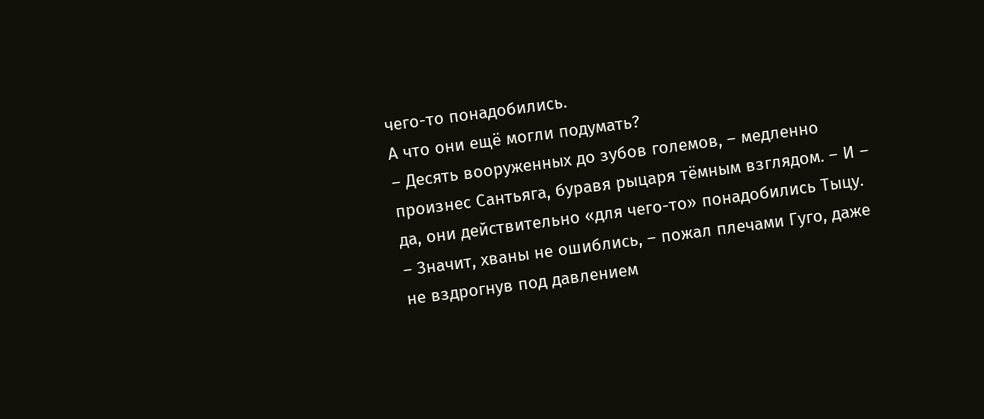чего-то понадобились.
А что они ещё могли подумать?
– Десять вооруженных до зубов големов, – медленно произнес Сантьяга, буравя рыцаря тёмным взглядом. – И – да, они действительно «для чего-то» понадобились Тыцу.
– Значит, хваны не ошиблись, – пожал плечами Гуго, даже не вздрогнув под давлением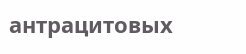антрацитовых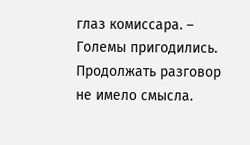глаз комиссара. – Големы пригодились.
Продолжать разговор не имело смысла.